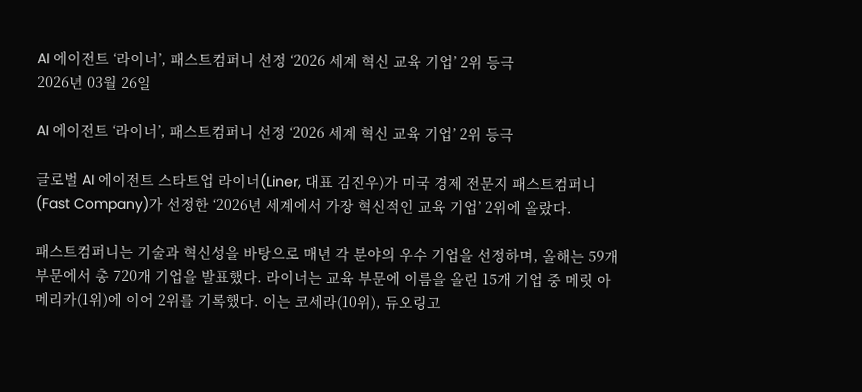AI 에이전트 ‘라이너’, 패스트컴퍼니 선정 ‘2026 세계 혁신 교육 기업’ 2위 등극
2026년 03월 26일

AI 에이전트 ‘라이너’, 패스트컴퍼니 선정 ‘2026 세계 혁신 교육 기업’ 2위 등극

글로벌 AI 에이전트 스타트업 라이너(Liner, 대표 김진우)가 미국 경제 전문지 패스트컴퍼니(Fast Company)가 선정한 ‘2026년 세계에서 가장 혁신적인 교육 기업’ 2위에 올랐다.

패스트컴퍼니는 기술과 혁신성을 바탕으로 매년 각 분야의 우수 기업을 선정하며, 올해는 59개 부문에서 총 720개 기업을 발표했다. 라이너는 교육 부문에 이름을 올린 15개 기업 중 메릿 아메리카(1위)에 이어 2위를 기록했다. 이는 코세라(10위), 듀오링고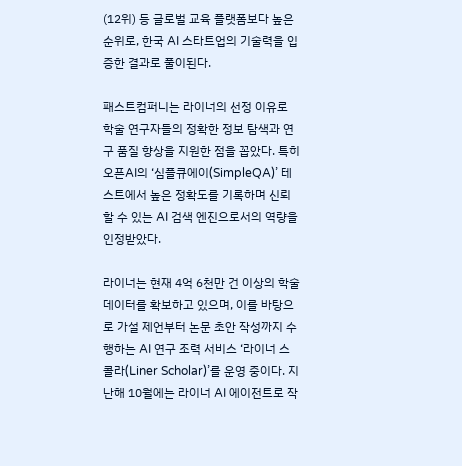(12위) 등 글로벌 교육 플랫폼보다 높은 순위로, 한국 AI 스타트업의 기술력을 입증한 결과로 풀이된다.

패스트컴퍼니는 라이너의 선정 이유로 학술 연구자들의 정확한 정보 탐색과 연구 품질 향상을 지원한 점을 꼽았다. 특히 오픈AI의 ‘심플큐에이(SimpleQA)’ 테스트에서 높은 정확도를 기록하며 신뢰할 수 있는 AI 검색 엔진으로서의 역량을 인정받았다.

라이너는 현재 4억 6천만 건 이상의 학술 데이터를 확보하고 있으며, 이를 바탕으로 가설 제언부터 논문 초안 작성까지 수행하는 AI 연구 조력 서비스 ‘라이너 스콜라(Liner Scholar)’를 운영 중이다. 지난해 10월에는 라이너 AI 에이전트로 작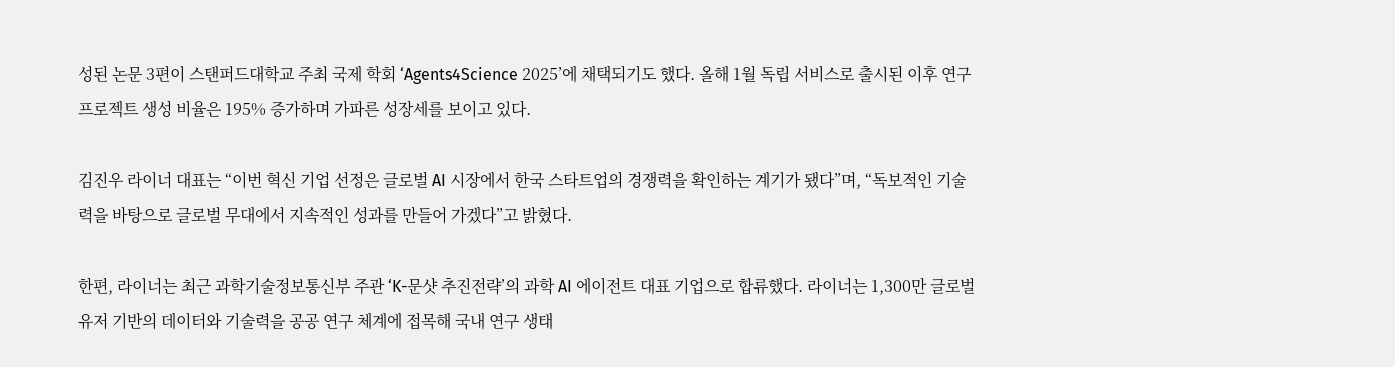성된 논문 3편이 스탠퍼드대학교 주최 국제 학회 ‘Agents4Science 2025’에 채택되기도 했다. 올해 1월 독립 서비스로 출시된 이후 연구 프로젝트 생성 비율은 195% 증가하며 가파른 성장세를 보이고 있다.

김진우 라이너 대표는 “이번 혁신 기업 선정은 글로벌 AI 시장에서 한국 스타트업의 경쟁력을 확인하는 계기가 됐다”며, “독보적인 기술력을 바탕으로 글로벌 무대에서 지속적인 성과를 만들어 가겠다”고 밝혔다.

한편, 라이너는 최근 과학기술정보통신부 주관 ‘K-문샷 추진전략’의 과학 AI 에이전트 대표 기업으로 합류했다. 라이너는 1,300만 글로벌 유저 기반의 데이터와 기술력을 공공 연구 체계에 접목해 국내 연구 생태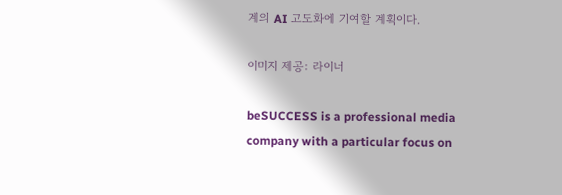계의 AI 고도화에 기여할 계획이다.

이미지 제공: 라이너

beSUCCESS is a professional media company with a particular focus on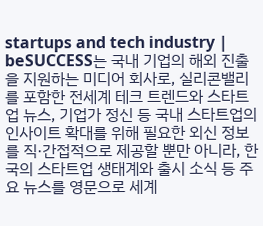startups and tech industry | beSUCCESS는 국내 기업의 해외 진출을 지원하는 미디어 회사로, 실리콘밸리를 포함한 전세계 테크 트렌드와 스타트업 뉴스, 기업가 정신 등 국내 스타트업의 인사이트 확대를 위해 필요한 외신 정보를 직·간접적으로 제공할 뿐만 아니라, 한국의 스타트업 생태계와 출시 소식 등 주요 뉴스를 영문으로 세계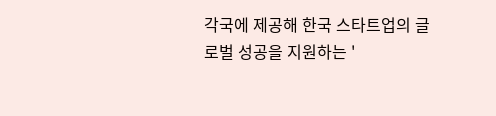각국에 제공해 한국 스타트업의 글로벌 성공을 지원하는 '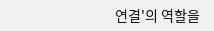연결'의 역할을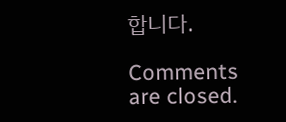합니다.

Comments are closed.